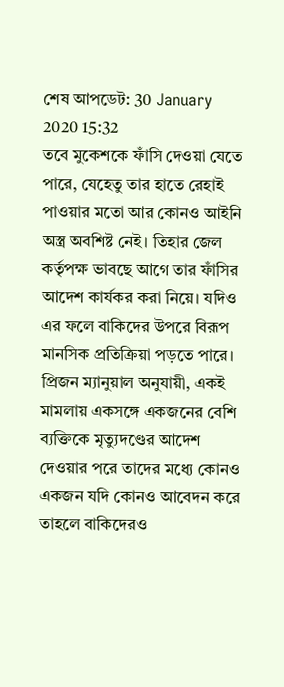শেষ আপডেট: 30 January 2020 15:32
তবে মুকেশকে ফাঁসি দেওয়া যেতে পারে, যেহেতু তার হাতে রেহাই পাওয়ার মতো আর কোনও আইনি অস্ত্র অবশিষ্ট নেই। তিহার জেল কর্তৃপক্ষ ভাবছে আগে তার ফাঁসির আদেশ কার্যকর করা নিয়ে। যদিও এর ফলে বাকিদের উপরে বিরূপ মানসিক প্রতিক্রিয়া পড়তে পারে।
প্রিজন ম্যানুয়াল অনুযায়ী, একই মামলায় একসঙ্গে একজনের বেশি ব্যক্তিকে মৃত্যুদণ্ডের আদেশ দেওয়ার পরে তাদের মধ্যে কোনও একজন যদি কোনও আবেদন করে তাহলে বাকিদেরও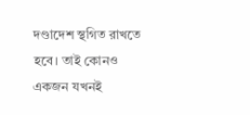দণ্ডাদেশ স্থগিত রাখতে হবে। তাই কোনও একজন যখনই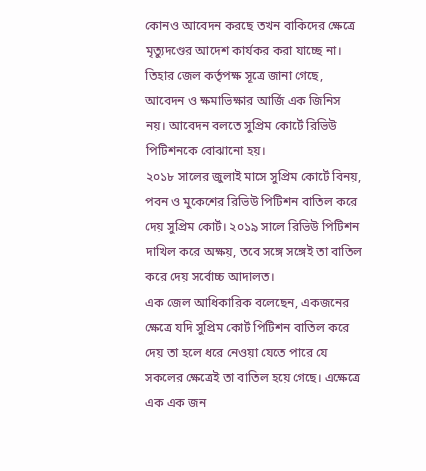কোনও আবেদন করছে তখন বাকিদের ক্ষেত্রে মৃত্যুদণ্ডের আদেশ কার্যকর করা যাচ্ছে না। তিহার জেল কর্তৃপক্ষ সূত্রে জানা গেছে, আবেদন ও ক্ষমাভিক্ষার আর্জি এক জিনিস নয়। আবেদন বলতে সুপ্রিম কোর্টে রিভিউ পিটিশনকে বোঝানো হয়।
২০১৮ সালের জুলাই মাসে সুপ্রিম কোর্টে বিনয়, পবন ও মুকেশের রিভিউ পিটিশন বাতিল করে দেয় সুপ্রিম কোর্ট। ২০১৯ সালে রিভিউ পিটিশন দাখিল করে অক্ষয়, তবে সঙ্গে সঙ্গেই তা বাতিল করে দেয় সর্বোচ্চ আদালত।
এক জেল আধিকারিক বলেছেন, একজনের ক্ষেত্রে যদি সুপ্রিম কোর্ট পিটিশন বাতিল করে দেয় তা হলে ধরে নেওয়া যেতে পারে যে সকলের ক্ষেত্রেই তা বাতিল হয়ে গেছে। এক্ষেত্রে এক এক জন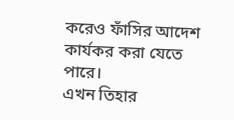করেও ফাঁসির আদেশ কার্যকর করা যেতে পারে।
এখন তিহার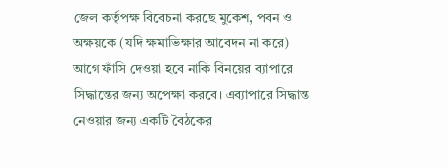জেল কর্তৃপক্ষ বিবেচনা করছে মুকেশ, পবন ও অক্ষয়কে (যদি ক্ষমাভিক্ষার আবেদন না করে) আগে ফাঁসি দেওয়া হবে নাকি বিনয়ের ব্যাপারে সিদ্ধান্তের জন্য অপেক্ষা করবে। এব্যাপারে সিদ্ধান্ত নেওয়ার জন্য একটি বৈঠকের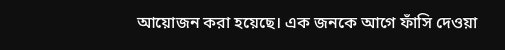আয়োজন করা হয়েছে। এক জনকে আগে ফাঁসি দেওয়া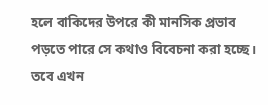হলে বাকিদের উপরে কী মানসিক প্রভাব পড়তে পারে সে কথাও বিবেচনা করা হচ্ছে।
তবে এখন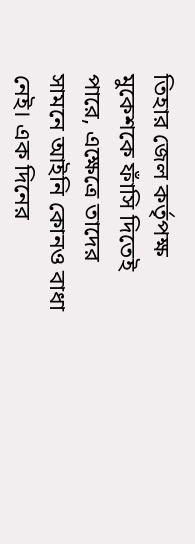তিহার জেল কর্তৃপক্ষ মুকেশকে ফাঁসি দিতেই পারে, এক্ষেত্রে তাদের সামনে আইনি কোনও বাধা নেই। এক দিনের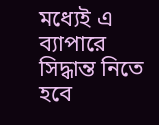মধ্যেই এ ব্যাপারে সিদ্ধান্ত নিতে হবে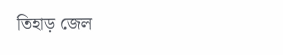তিহাড় জেল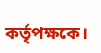কর্তৃপক্ষকে।